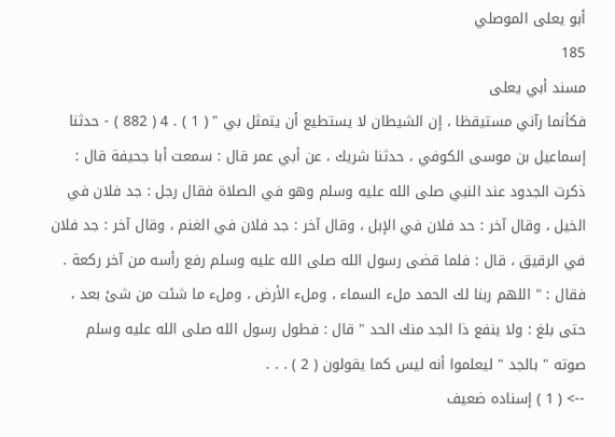أبو يعلى الموصلي
185
مسند أبي يعلى
فكأنما رآني مستيقظا ، إن الشيطان لا يستطيع أن يتمثل بي " ( 1 ) . 4 ( 882 ) - حدثنا إسماعيل بن موسى الكوفي ، حدثنا شريك ، عن أبي عمر قال : سمعت أبا جحيفة قال : ذكرت الجدود عند النبي صلى الله عليه وسلم وهو في الصلاة فقال رجل : جد فلان في الخيل ، وقال آخر : حد فلان في الإبل ، وقال آخر : جد فلان في الغنم ، وقال آخر : جد فلان في الرقيق ، قال : فلما قضى رسول الله صلى الله عليه وسلم رفع رأسه من آخر ركعة . فقال : " اللهم ربنا لك الحمد ملء السماء ، وملء الأرض ، وملء ما شئت من شئ بعد ، حتى بلغ : ولا ينفع ذا الجد منك الحد " قال : فطول رسول الله صلى الله عليه وسلم صوته " بالجد " ليعلموا أنه ليس كما يقولون ( 2 ) . . .
--> ( 1 ) إسناده ضعيف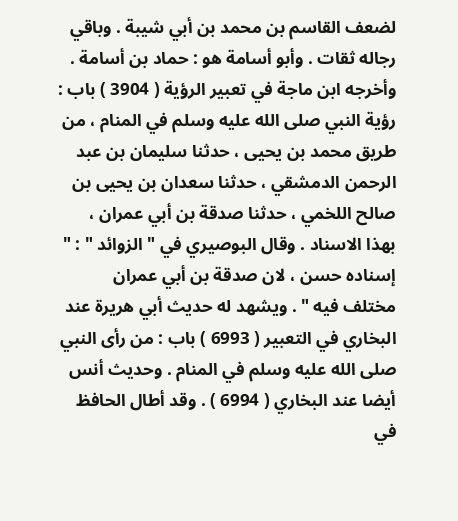لضعف القاسم بن محمد بن أبي شيبة . وباقي رجاله ثقات . وأبو أسامة هو : حماد بن أسامة . وأخرجه ابن ماجة في تعبير الرؤية ( 3904 ) باب : رؤية النبي صلى الله عليه وسلم في المنام ، من طريق محمد بن يحيى ، حدثنا سليمان بن عبد الرحمن الدمشقي ، حدثنا سعدان بن يحيى بن صالح اللخمي ، حدثنا صدقة بن أبي عمران ، بهذا الاسناد . وقال البوصيري في " الزوائد " : " إسناده حسن ، لان صدقة بن أبي عمران مختلف فيه " . ويشهد له حديث أبي هريرة عند البخاري في التعبير ( 6993 ) باب : من رأى النبي صلى الله عليه وسلم في المنام . وحديث أنس أيضا عند البخاري ( 6994 ) . وقد أطال الحافظ في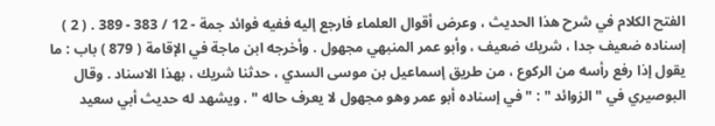الفتح الكلام في شرح هذا الحديث ، وعرض أقوال العلماء فارجع إليه ففيه فوائد جمة - 12 / 383 - 389 . ( 2 ) إسناده ضعيف جدا ، شريك ضعيف ، وأبو عمر المنبهي مجهول . وأخرجه ابن ماجة في الإقامة ( 879 ) باب : ما يقول إذا رفع رأسه من الركوع ، من طريق إسماعيل بن موسى السدي ، حدثنا شريك ، بهذا الاسناد . وقال البوصيري في " الزوائد " : " في إسناده أبو عمر وهو مجهول لا يعرف حاله " . ويشهد له حديث أبي سعيد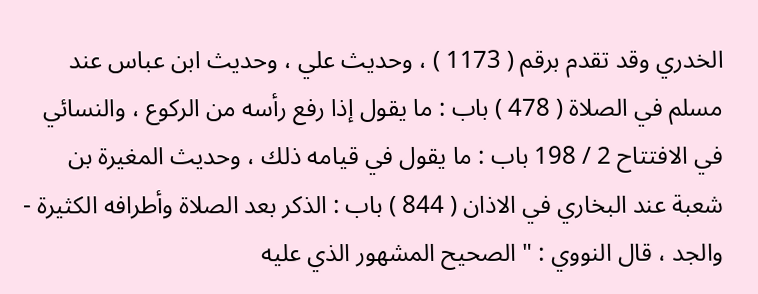الخدري وقد تقدم برقم ( 1173 ) ، وحديث علي ، وحديث ابن عباس عند مسلم في الصلاة ( 478 ) باب : ما يقول إذا رفع رأسه من الركوع ، والنسائي في الافتتاح 2 / 198 باب : ما يقول في قيامه ذلك ، وحديث المغيرة بن شعبة عند البخاري في الاذان ( 844 ) باب : الذكر بعد الصلاة وأطرافه الكثيرة - والجد ، قال النووي : " الصحيح المشهور الذي عليه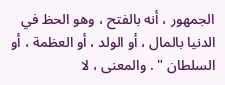الجمهور ، أنه بالفتح ، وهو الحظ في الدنيا بالمال ، أو الولد ، أو العظمة ، أو السلطان " . والمعنى ، لا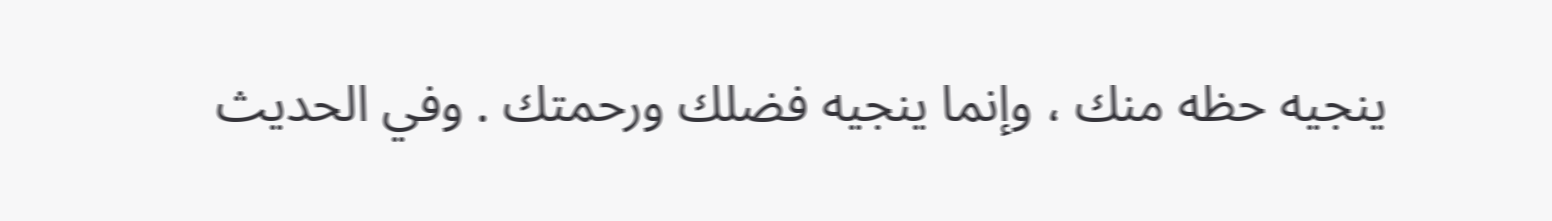ينجيه حظه منك ، وإنما ينجيه فضلك ورحمتك . وفي الحديث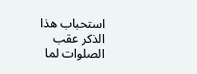استحباب هذا الذكر عقب الصلوات لما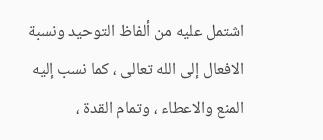اشتمل عليه من ألفاظ التوحيد ونسبة الافعال إلى الله تعالى ، كما نسب إليه المنع والاعطاء ، وتمام القدة ،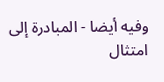وفيه أيضا - المبادرة إلى امتثال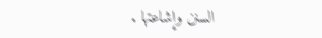السنن وإشاعتها .